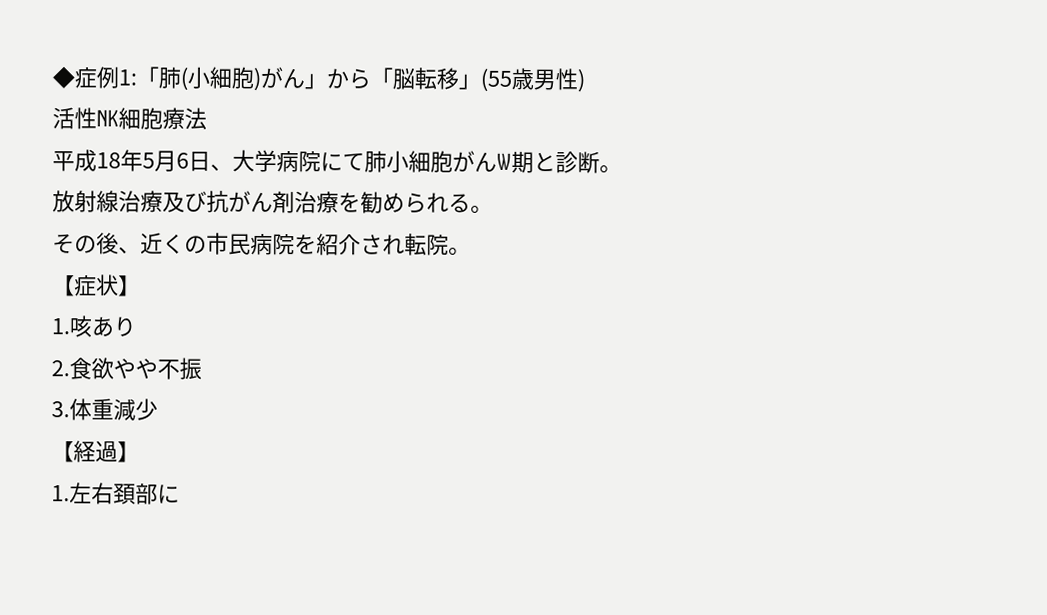◆症例1:「肺(小細胞)がん」から「脳転移」(55歳男性)
活性NK細胞療法
平成18年5月6日、大学病院にて肺小細胞がんW期と診断。
放射線治療及び抗がん剤治療を勧められる。
その後、近くの市民病院を紹介され転院。
【症状】
1.咳あり
2.食欲やや不振
3.体重減少
【経過】
1.左右頚部に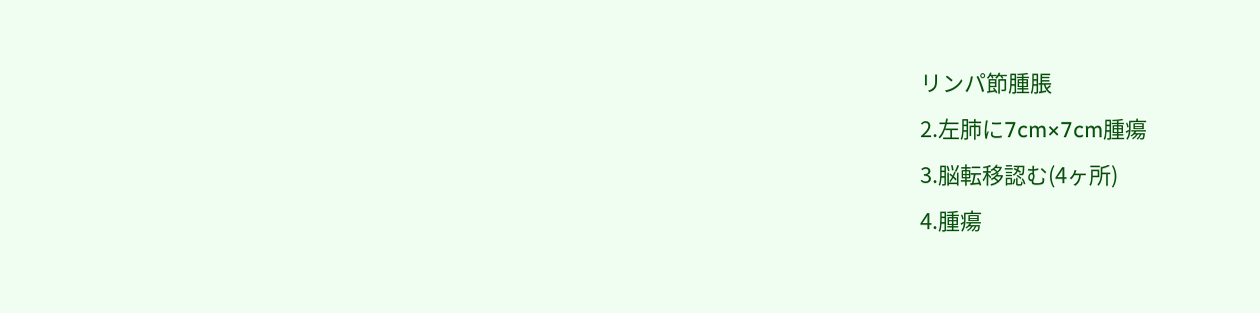リンパ節腫脹
2.左肺に7cm×7cm腫瘍
3.脳転移認む(4ヶ所)
4.腫瘍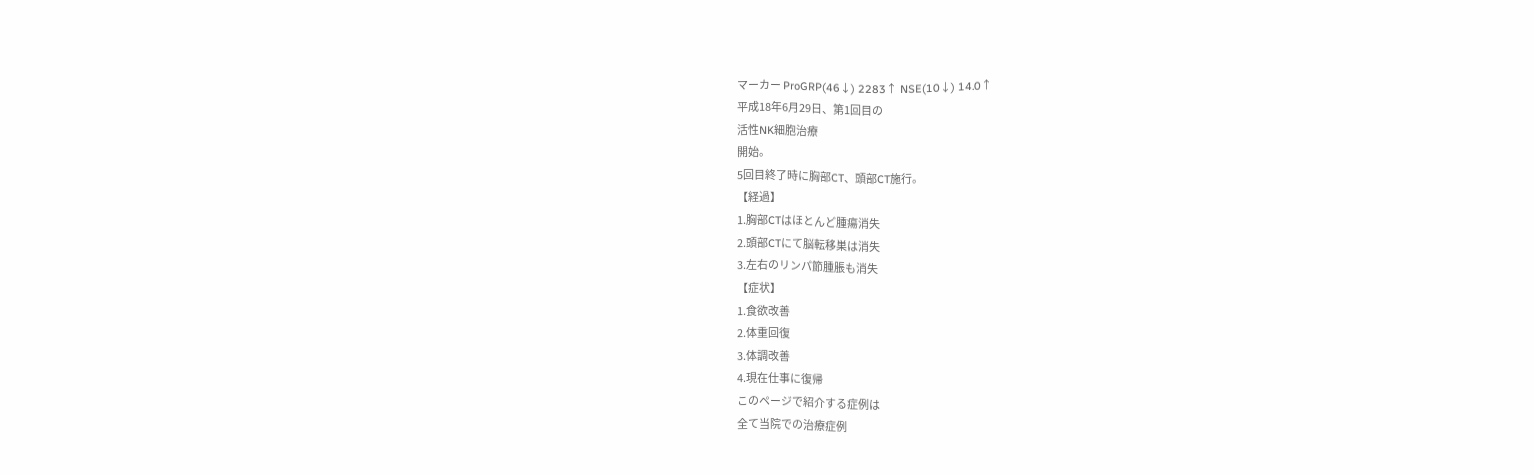マーカー ProGRP(46↓) 2283↑ NSE(10↓) 14.0↑
平成18年6月29日、第1回目の
活性NK細胞治療
開始。
5回目終了時に胸部CT、頭部CT施行。
【経過】
1.胸部CTはほとんど腫瘍消失
2.頭部CTにて脳転移巣は消失
3.左右のリンパ節腫脹も消失
【症状】
1.食欲改善
2.体重回復
3.体調改善
4.現在仕事に復帰
このページで紹介する症例は
全て当院での治療症例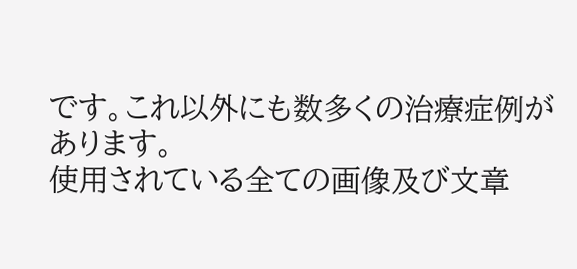です。これ以外にも数多くの治療症例があります。
使用されている全ての画像及び文章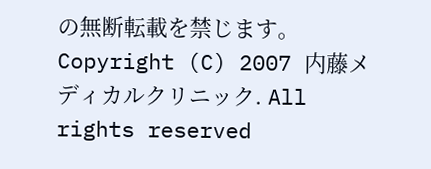の無断転載を禁じます。
Copyright (C) 2007 内藤メディカルクリニック. All rights reserved